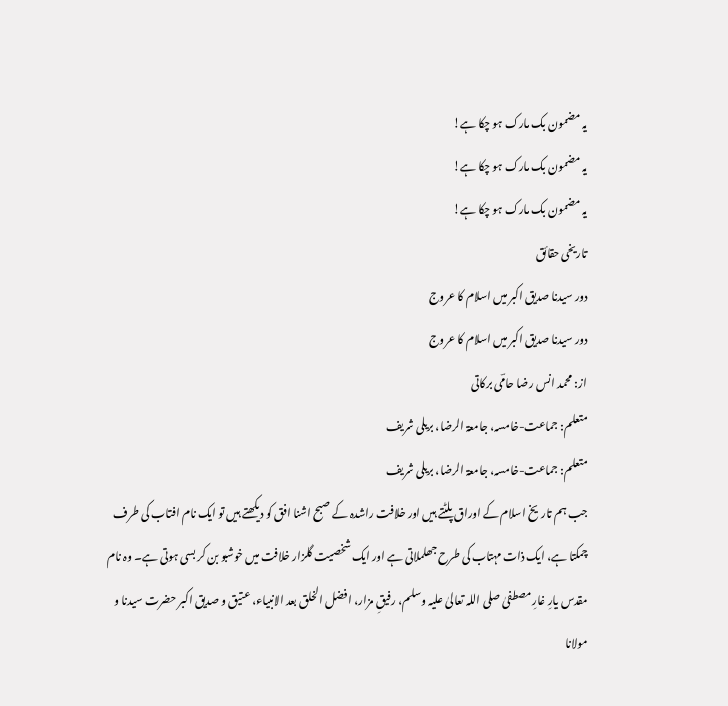یہ مضمون بک مارک ہو چکا ہے!
یہ مضمون بک مارک ہو چکا ہے!
یہ مضمون بک مارک ہو چکا ہے!
تاریخی حقائق
دور سیدنا صدیق اکبر میں اسلام کا عروج
دور سیدنا صدیق اکبر میں اسلام کا عروج
از: محمد انس رضا حامؔی برکاتی
متعلم: جماعت-خامسہ، جامعۃ الرضا، بریلی شریف
متعلم: جماعت-خامسہ، جامعۃ الرضا، بریلی شریف
جب ہم تاریخ اسلام کے اوراق پلٹتے ہیں اور خلافت راشدہ کے صبح اشنا افق کو دیکھتے ہیں تو ایک نام افتاب کی طرف چمکتا ہے، ایک ذات مہتاب کی طرح جھلملاتی ہے اور ایک شخصیت گلزار خلافت میں خوشبو بن کر بسی ہوتی ہے۔ وہ نام مقدس یارِ غارِ مصطفیٰ صلی اللہ تعالیٰ علیہ وسلم، رفیقِ مزار، افضل الخلق بعد الانبیاء، عتیق و صدیق اکبر حضرت سیدنا و مولانا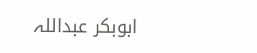ابوبکر عبداللہ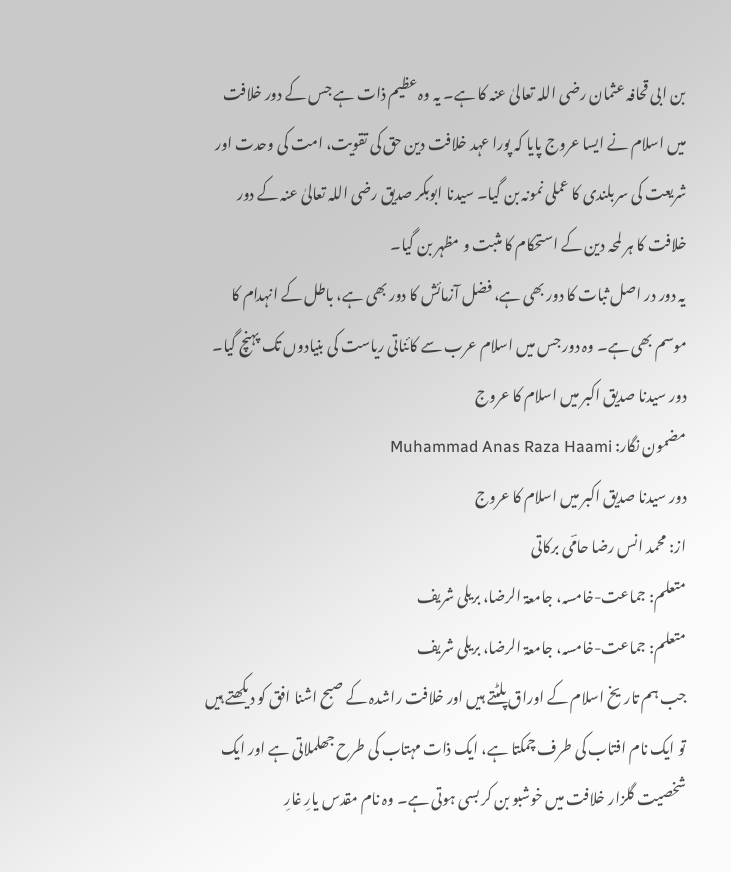بن ابی قحافہ عثمان رضی اللہ تعالیٰ عنہ کا ہے۔ یہ وہ عظیم ذات ہے جس کے دور خلافت میں اسلام نے ایسا عروج پایا کہ پورا عہد خلافت دین حق کی تقویت، امت کی وحدت اور شریعت کی سربلندی کا عملی نمونہ بن گیا۔ سیدنا ابوبکر صدیق رضی اللہ تعالیٰ عنہ کے دور خلافت کا ہر لمحہ دین کے استحکام کا مثبت و مظہر بن گیا۔
یہ دور در اصل ثبات کا دور بھی ہے، فضل آزمائش کا دور بھی ہے، باطل کے انہدام کا موسم بھی ہے۔ وہ دور جس میں اسلام عرب سے کائناتی ریاست کی بنیادوں تک پہنچ گیا۔
دور سیدنا صدیق اکبر میں اسلام کا عروج
مضمون نگار: Muhammad Anas Raza Haami
دور سیدنا صدیق اکبر میں اسلام کا عروج
از: محمد انس رضا حامؔی برکاتی
متعلم: جماعت-خامسہ، جامعۃ الرضا، بریلی شریف
متعلم: جماعت-خامسہ، جامعۃ الرضا، بریلی شریف
جب ہم تاریخ اسلام کے اوراق پلٹتے ہیں اور خلافت راشدہ کے صبح اشنا افق کو دیکھتے ہیں تو ایک نام افتاب کی طرف چمکتا ہے، ایک ذات مہتاب کی طرح جھلملاتی ہے اور ایک شخصیت گلزار خلافت میں خوشبو بن کر بسی ہوتی ہے۔ وہ نام مقدس یارِ غارِ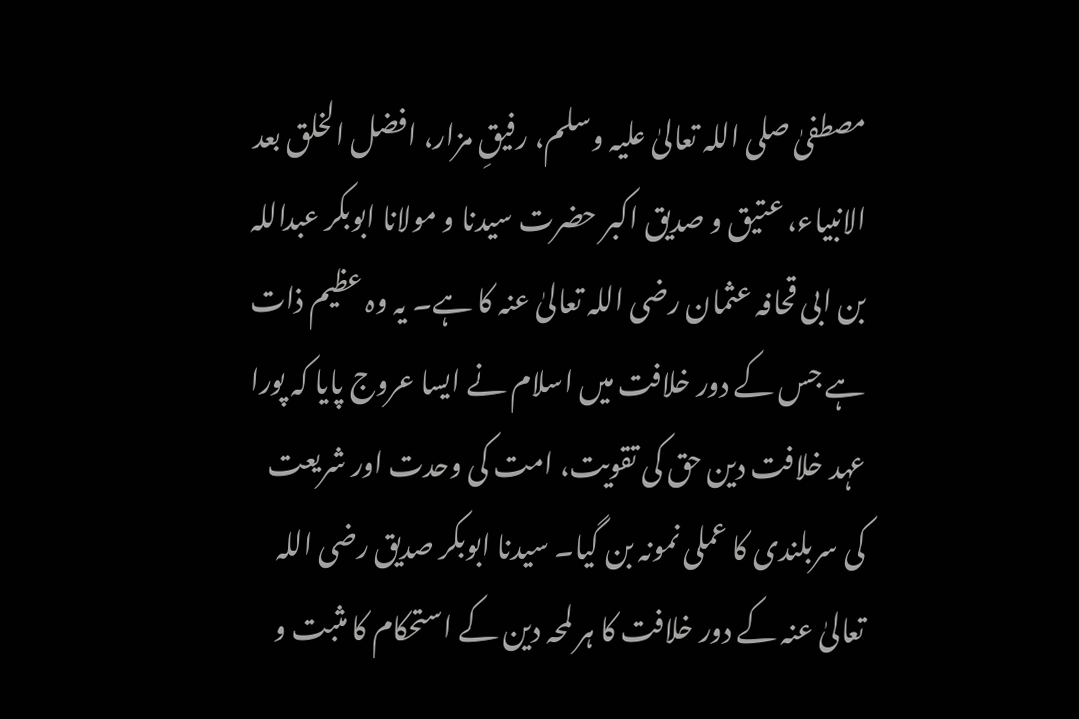مصطفیٰ صلی اللہ تعالیٰ علیہ وسلم، رفیقِ مزار، افضل الخلق بعد الانبیاء، عتیق و صدیق اکبر حضرت سیدنا و مولانا ابوبکر عبداللہ بن ابی قحافہ عثمان رضی اللہ تعالیٰ عنہ کا ہے۔ یہ وہ عظیم ذات ہے جس کے دور خلافت میں اسلام نے ایسا عروج پایا کہ پورا عہد خلافت دین حق کی تقویت، امت کی وحدت اور شریعت کی سربلندی کا عملی نمونہ بن گیا۔ سیدنا ابوبکر صدیق رضی اللہ تعالیٰ عنہ کے دور خلافت کا ہر لمحہ دین کے استحکام کا مثبت و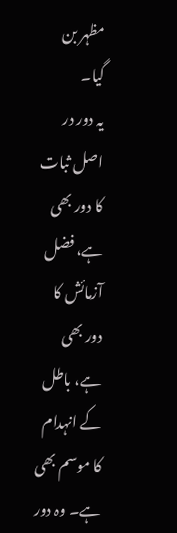مظہر بن گیا۔
یہ دور در اصل ثبات کا دور بھی ہے، فضل آزمائش کا دور بھی ہے، باطل کے انہدام کا موسم بھی ہے۔ وہ دور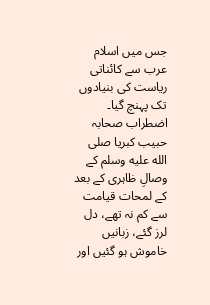جس میں اسلام عرب سے کائناتی ریاست کی بنیادوں تک پہنچ گیا۔
اضطراب صحابہ
حبیب کبریا صلى الله عليه وسلم کے وصالِ ظاہری کے بعد کے لمحات قیامت سے کم نہ تھے، دل لرز گئے، زبانیں خاموش ہو گئیں اور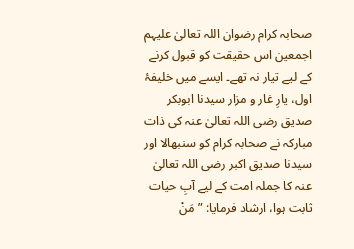صحابہ کرام رضوان اللہ تعالیٰ علیہم اجمعین اس حقیقت کو قبول کرنے کے لیے تیار نہ تھے۔ ایسے میں خلیفۂ اول، یارِ غار و مزار سیدنا ابوبکر صدیق رضی اللہ تعالیٰ عنہ کی ذات مبارکہ نے صحابہ کرام کو سنبھالا اور سیدنا صدیق اکبر رضی اللہ تعالیٰ عنہ کا جملہ امت کے لیے آبِ حیات ثابت ہوا، ارشاد فرمایا: ”مَنْ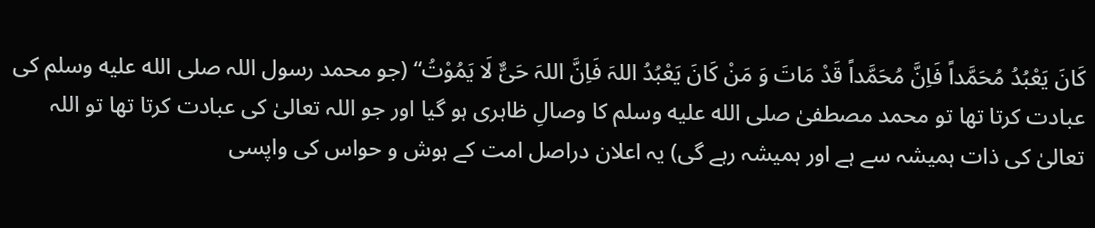کَانَ یَعْبُدُ مُحَمَّداً فَاِنَّ مُحَمَّداً قَدْ مَاتَ وَ مَنْ کَانَ یَعْبُدُ اللہَ فَاِنَّ اللہَ حَیٌّ لَا یَمُوْتُ“ (جو محمد رسول اللہ صلى الله عليه وسلم کی عبادت کرتا تھا تو محمد مصطفیٰ صلى الله عليه وسلم کا وصالِ ظاہری ہو گیا اور جو اللہ تعالیٰ کی عبادت کرتا تھا تو اللہ تعالیٰ کی ذات ہمیشہ سے ہے اور ہمیشہ رہے گی) یہ اعلان دراصل امت کے ہوش و حواس کی واپسی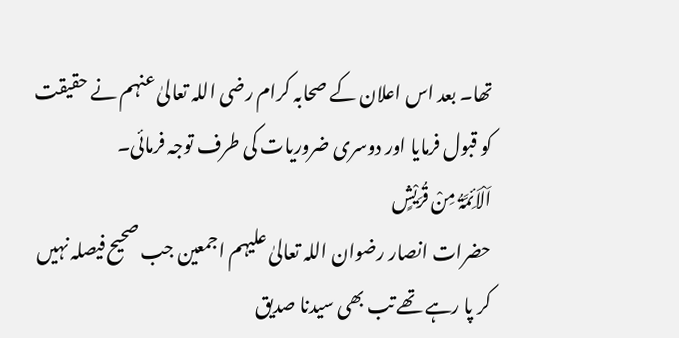تھا۔ بعد اس اعلان کے صحابہ کرام رضی اللہ تعالیٰ عنہم نے حقیقت کو قبول فرمایا اور دوسری ضروریات کی طرف توجہ فرمائی۔
اَلْاَئِمَّۃُ مِنْ قُرَیْشٍ
حضرات انصار رضوان اللہ تعالیٰ علیہم اجمعین جب صحیح فیصلہ نہیں کر پا رہے تھے تب بھی سیدنا صدیق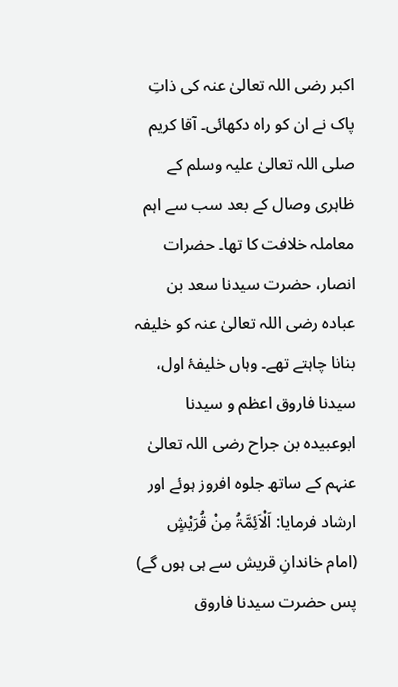اکبر رضی اللہ تعالیٰ عنہ کی ذاتِ پاک نے ان کو راہ دکھائی۔ آقا کریم صلی اللہ تعالیٰ علیہ وسلم کے ظاہری وصال کے بعد سب سے اہم معاملہ خلافت کا تھا۔ حضرات انصار، حضرت سیدنا سعد بن عبادہ رضی اللہ تعالیٰ عنہ کو خلیفہ بنانا چاہتے تھے۔ وہاں خلیفۂ اول، سیدنا فاروق اعظم و سیدنا ابوعبیدہ بن جراح رضی اللہ تعالیٰ عنہم کے ساتھ جلوہ افروز ہوئے اور ارشاد فرمایا: اَلْاَئِمَّۃُ مِنْ قُرَیْشٍ (امام خاندانِ قریش سے ہی ہوں گے) پس حضرت سیدنا فاروق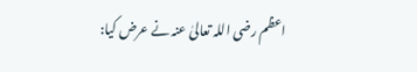اعظم رضی اللہ تعالیٰ عنہ نے عرض کیا: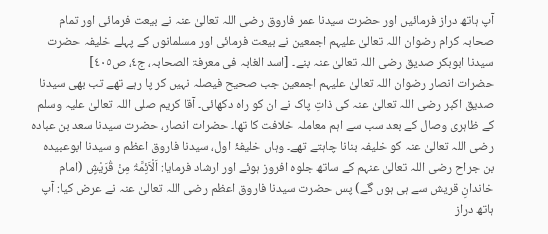آپ ہاتھ دراز فرمائیں اور حضرت سیدنا عمر فاروق رضی اللہ تعالیٰ عنہ نے بیعت فرمائی اور تمام صحابہ کرام رضوان اللہ تعالیٰ علیہم اجمعین نے بیعت فرمائی اور مسلمانوں کے پہلے خلیفہ حضرت سیدنا ابوبکر صدیق رضی اللہ تعالیٰ عنہ بنے۔ [اسد الغابہ فی معرفۃ الصحابہ، ج٤، ص٤٠٥]
حضرات انصار رضوان اللہ تعالیٰ علیہم اجمعین جب صحیح فیصلہ نہیں کر پا رہے تھے تب بھی سیدنا صدیق اکبر رضی اللہ تعالیٰ عنہ کی ذاتِ پاک نے ان کو راہ دکھائی۔ آقا کریم صلی اللہ تعالیٰ علیہ وسلم کے ظاہری وصال کے بعد سب سے اہم معاملہ خلافت کا تھا۔ حضرات انصار، حضرت سیدنا سعد بن عبادہ رضی اللہ تعالیٰ عنہ کو خلیفہ بنانا چاہتے تھے۔ وہاں خلیفۂ اول، سیدنا فاروق اعظم و سیدنا ابوعبیدہ بن جراح رضی اللہ تعالیٰ عنہم کے ساتھ جلوہ افروز ہوئے اور ارشاد فرمایا: اَلْاَئِمَّۃُ مِنْ قُرَیْشٍ (امام خاندانِ قریش سے ہی ہوں گے) پس حضرت سیدنا فاروق اعظم رضی اللہ تعالیٰ عنہ نے عرض کیا: آپ ہاتھ دراز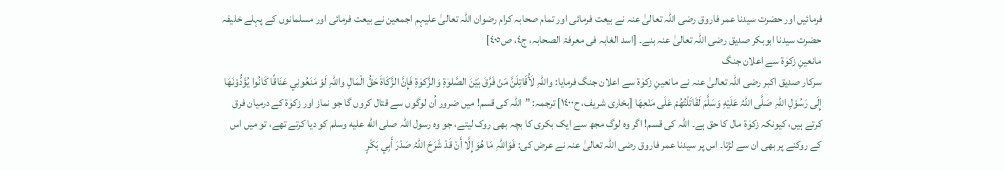فرمائیں اور حضرت سیدنا عمر فاروق رضی اللہ تعالیٰ عنہ نے بیعت فرمائی اور تمام صحابہ کرام رضوان اللہ تعالیٰ علیہم اجمعین نے بیعت فرمائی اور مسلمانوں کے پہلے خلیفہ حضرت سیدنا ابوبکر صدیق رضی اللہ تعالیٰ عنہ بنے۔ [اسد الغابہ فی معرفۃ الصحابہ، ج٤، ص٤٠٥]
مانعینِ زکوٰۃ سے اعلان جنگ
سرکار صدیق اکبر رضی اللہ تعالیٰ عنہ نے مانعینِ زکوٰۃ سے اعلان جنگ فرمایا: واللہِ لَأُقَاتِلَنَّ مَنْ فَرَّقَ بَيْنَ الصَّلوٰةِ وَالزَّكوٰةِ فَإِنَّ الزَّكَاةَ حَقُّ الْمَالِ واللہِ لَوْ مَنَعُونِي عَنَاقًا كَانُوا يُؤَدُّوْنَهَا إِلَى رَسُوْلِ اللہِ صَلَّى اللہُ عَلَيْهِ وَسَلَّمَ لَقَاتَلْتُهُمْ عَلَى مَنْعِهَا [بخاری شریف، ح١٤٠٠] ترجمہ: ”اللہ کی قسم! میں ضرور اُن لوگوں سے قتال کروں گا جو نماز اور زکوٰۃ کے درمیان فرق کرتے ہیں، کیونکہ زکوٰۃ مال کا حق ہے۔ اللہ کی قسم! اگر وہ لوگ مجھ سے ایک بکری کا بچہ بھی روک لیتے، جو وہ رسول اللہ صلى الله عليه وسلم کو دیا کرتے تھے، تو میں اس کے روکنے پر بھی ان سے لڑتا۔ اس پر سیدنا عمر فاروق رضی اللہ تعالیٰ عنہ نے عرض کی: فَوَاللہِ مَا هُوَ إِلَّا أَنْ قَدْ شَرَحَ اللہُ صَدْرَ أَبِي بَكْرٍ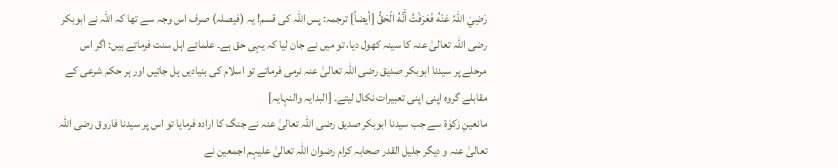رَضِيَ اللہُ عَنْهُ فَعَرَفْتُ أَنَّهُ الْحَقُّ [أیضاً] ترجمہ: پس اللہ کی قسم! یہ (فیصلہ) صرف اس وجہ سے تھا کہ اللہ نے ابوبکر رضی اللہ تعالیٰ عنہ کا سینہ کھول دیا، تو میں نے جان لیا کہ یہی حق ہے۔ علمائے اہل سنت فرماتے ہیں: اگر اس مرحلے پر سیدنا ابوبکر صدیق رضی اللہ تعالیٰ عنہ نرمی فرماتے تو اسلام کی بنیادیں ہل جاتیں اور ہر حکم شرعی کے مقابلے گروہ اپنی اپنی تعبیرات نکال لیتے۔ [البدایہ والنہایہ]
مانعینِ زکوٰۃ سے جب سیدنا ابوبکر صدیق رضی اللہ تعالیٰ عنہ نے جنگ کا ارادہ فرمایا تو اس پر سیدنا فاروق رضی اللہ تعالیٰ عنہ و دیگر جلیل القدر صحابہ کرام رضوان اللہ تعالیٰ علیہم اجمعین نے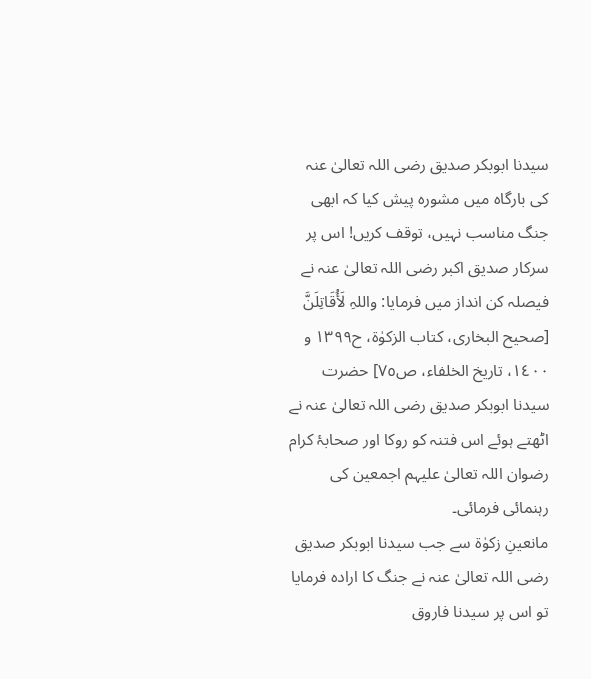سیدنا ابوبکر صدیق رضی اللہ تعالیٰ عنہ کی بارگاہ میں مشورہ پیش کیا کہ ابھی جنگ مناسب نہیں، توقف کریں! اس پر سرکار صدیق اکبر رضی اللہ تعالیٰ عنہ نے فیصلہ کن انداز میں فرمایا: واللہِ لَأُقَاتِلَنَّ [صحیح البخاری، کتاب الزکوٰۃ، ح١٣٩٩ و ١٤٠٠، تاریخ الخلفاء، ص٧٥] حضرت سیدنا ابوبکر صدیق رضی اللہ تعالیٰ عنہ نے اٹھتے ہوئے اس فتنہ کو روکا اور صحابۂ کرام رضوان اللہ تعالیٰ علیہم اجمعین کی رہنمائی فرمائی۔
مانعینِ زکوٰۃ سے جب سیدنا ابوبکر صدیق رضی اللہ تعالیٰ عنہ نے جنگ کا ارادہ فرمایا تو اس پر سیدنا فاروق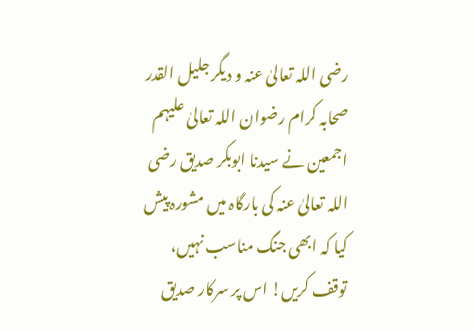رضی اللہ تعالیٰ عنہ و دیگر جلیل القدر صحابہ کرام رضوان اللہ تعالیٰ علیہم اجمعین نے سیدنا ابوبکر صدیق رضی اللہ تعالیٰ عنہ کی بارگاہ میں مشورہ پیش کیا کہ ابھی جنگ مناسب نہیں، توقف کریں! اس پر سرکار صدیق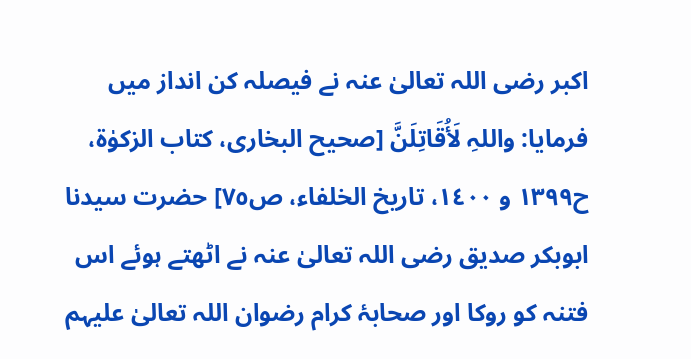اکبر رضی اللہ تعالیٰ عنہ نے فیصلہ کن انداز میں فرمایا: واللہِ لَأُقَاتِلَنَّ [صحیح البخاری، کتاب الزکوٰۃ، ح١٣٩٩ و ١٤٠٠، تاریخ الخلفاء، ص٧٥] حضرت سیدنا ابوبکر صدیق رضی اللہ تعالیٰ عنہ نے اٹھتے ہوئے اس فتنہ کو روکا اور صحابۂ کرام رضوان اللہ تعالیٰ علیہم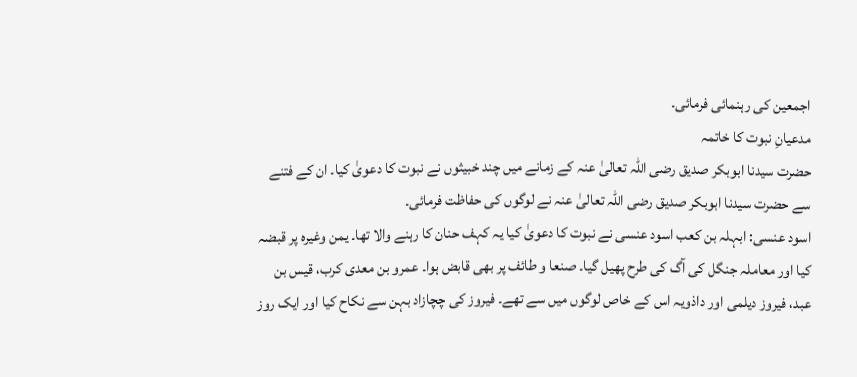اجمعین کی رہنمائی فرمائی۔
مدعیانِ نبوت کا خاتمہ
حضرت سیدنا ابوبکر صدیق رضی اللہ تعالیٰ عنہ کے زمانے میں چند خبیثوں نے نبوت کا دعویٰ کیا۔ ان کے فتنے سے حضرت سیدنا ابوبکر صدیق رضی اللہ تعالیٰ عنہ نے لوگوں کی حفاظت فرمائی۔
اسود عنسی: ابہلہ بن کعب اسود عنسی نے نبوت کا دعویٰ کیا یہ کہف حنان کا رہنے والا تھا۔ یمن وغیرہ پر قبضہ کیا اور معاملہ جنگل کی آگ کی طرح پھیل گیا۔ صنعا و طائف پر بھی قابض ہوا۔ عمرو بن معدی کرب، قیس بن عبد، فیروز دیلمی اور داذویہ اس کے خاص لوگوں میں سے تھے۔ فیروز کی چچازاد بہن سے نکاح کیا اور ایک روز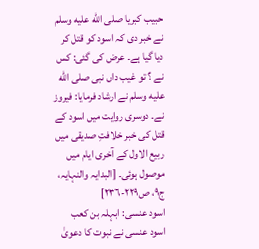حبیب کبریا صلى الله عليه وسلم نے خبر دی کہ اسود کو قتل کر دیا گیا ہے۔ عرض کی گئی: کس نے ؟ تو غیب داں نبی صلى الله عليه وسلم نے ارشاد فرمایا: فیروز نے۔ دوسری روایت میں اسود کے قتل کی خبر خلافتِ صدیقی میں ربیع الاول کے آخری ایام میں موصول ہوئی۔ [البدایہ والنہایہ، ج٩، ص٢٢٩-٢٣٦]
اسود عنسی: ابہلہ بن کعب اسود عنسی نے نبوت کا دعویٰ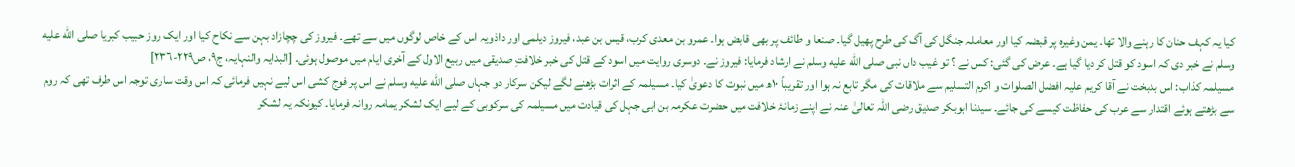کیا یہ کہف حنان کا رہنے والا تھا۔ یمن وغیرہ پر قبضہ کیا اور معاملہ جنگل کی آگ کی طرح پھیل گیا۔ صنعا و طائف پر بھی قابض ہوا۔ عمرو بن معدی کرب، قیس بن عبد، فیروز دیلمی اور داذویہ اس کے خاص لوگوں میں سے تھے۔ فیروز کی چچازاد بہن سے نکاح کیا اور ایک روز حبیب کبریا صلى الله عليه وسلم نے خبر دی کہ اسود کو قتل کر دیا گیا ہے۔ عرض کی گئی: کس نے ؟ تو غیب داں نبی صلى الله عليه وسلم نے ارشاد فرمایا: فیروز نے۔ دوسری روایت میں اسود کے قتل کی خبر خلافتِ صدیقی میں ربیع الاول کے آخری ایام میں موصول ہوئی۔ [البدایہ والنہایہ، ج٩، ص٢٢٩-٢٣٦]
مسیلمہ کذاب: اس بدبخت نے آقا کریم علیہ افضل الصلوات و اکرم التسلیم سے ملاقات کی مگر تابع نہ ہوا اور تقریباً ١٠ھ میں نبوت کا دعویٰ کیا۔ مسیلمہ کے اثرات بڑھنے لگے لیکن سرکار دو جہاں صلى الله عليه وسلم نے اس پر فوج کشی اس لیے نہیں فرمائی کہ اس وقت ساری توجہ اس طرف تھی کہ روم سے بڑھتے ہوئے اقتدار سے عرب کی حفاظت کیسے کی جائے۔ سیدنا ابوبکر صدیق رضی اللہ تعالیٰ عنہ نے اپنے زمانۂ خلافت میں حضرت عکرمہ بن ابی جہل کی قیادت میں مسیلمہ کی سرکوبی کے لیے ایک لشکر یمامہ روانہ فرمایا۔ کیونکہ یہ لشکر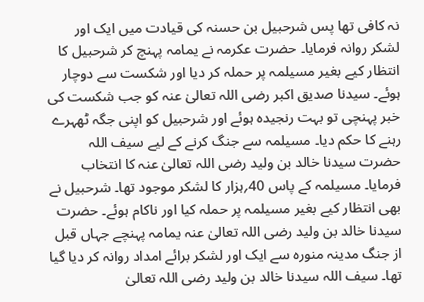نہ کافی تھا پس شرحبیل بن حسنہ کی قیادت میں ایک اور لشکر روانہ فرمایا۔ حضرت عکرمہ نے یمامہ پہنچ کر شرحبیل کا انتظار کیے بغیر مسیلمہ پر حملہ کر دیا اور شکست سے دوچار ہوئے۔ سیدنا صدیق اکبر رضی اللہ تعالیٰ عنہ کو جب شکست کی خبر پہنچی تو بہت رنجیدہ ہوئے اور شرحبیل کو اپنی جگہ ٹھہرے رہنے کا حکم دیا۔ مسیلمہ سے جنگ کرنے کے لیے سیف اللہ حضرت سیدنا خالد بن ولید رضی اللہ تعالیٰ عنہ کا انتخاب فرمایا۔ مسیلمہ کے پاس 40؍ہزار کا لشکر موجود تھا۔ شرحبیل نے بھی انتظار کیے بغیر مسیلمہ پر حملہ کیا اور ناکام ہوئے۔ حضرت سیدنا خالد بن ولید رضی اللہ تعالیٰ عنہ یمامہ پہنچے جہاں قبل از جنگ مدینہ منورہ سے ایک اور لشکر برائے امداد روانہ کر دیا گیا تھا۔ سیف اللہ سیدنا خالد بن ولید رضی اللہ تعالیٰ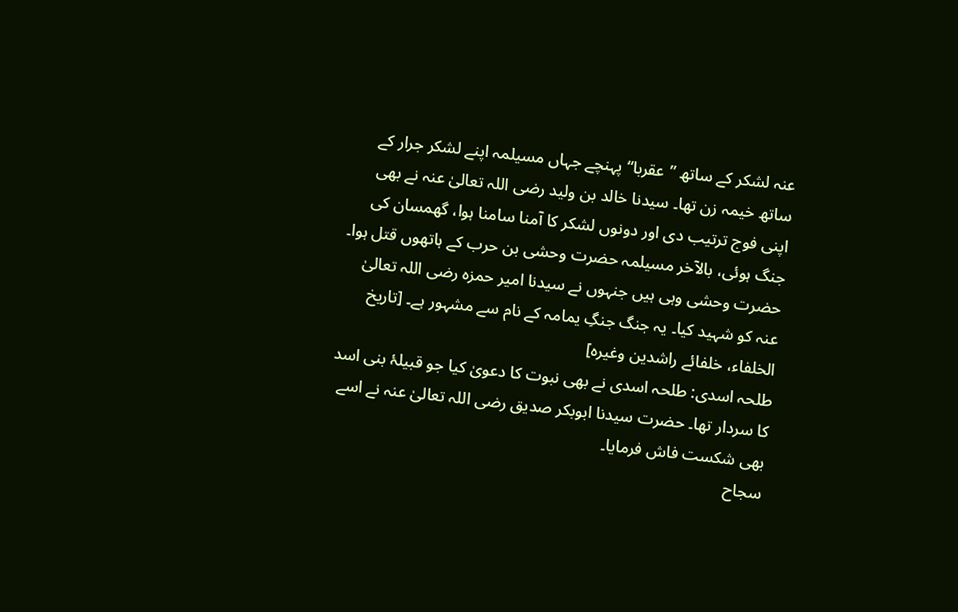عنہ لشکر کے ساتھ ”عقربا“ پہنچے جہاں مسیلمہ اپنے لشکر جرار کے ساتھ خیمہ زن تھا۔ سیدنا خالد بن ولید رضی اللہ تعالیٰ عنہ نے بھی اپنی فوج ترتیب دی اور دونوں لشکر کا آمنا سامنا ہوا، گھمسان کی جنگ ہوئی، بالآخر مسیلمہ حضرت وحشی بن حرب کے ہاتھوں قتل ہوا۔ حضرت وحشی وہی ہیں جنہوں نے سیدنا امیر حمزہ رضی اللہ تعالیٰ عنہ کو شہید کیا۔ یہ جنگ جنگِ یمامہ کے نام سے مشہور ہے۔ [تاریخ الخلفاء، خلفائے راشدین وغیرہ]
طلحہ اسدی: طلحہ اسدی نے بھی نبوت کا دعویٰ کیا جو قبیلۂ بنی اسد کا سردار تھا۔ حضرت سیدنا ابوبکر صدیق رضی اللہ تعالیٰ عنہ نے اسے بھی شکست فاش فرمایا۔
سجاح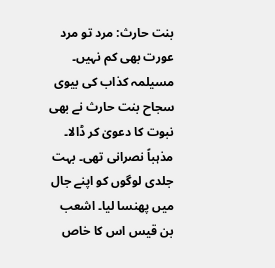بنت حارث: مرد تو مرد عورت بھی کم نہیں۔ مسیلمہ کذاب کی بیوی سجاح بنت حارث نے بھی نبوت کا دعویٰ کر ڈالا۔ مذہباً نصرانی تھی۔ بہت جلدی لوگوں کو اپنے جال میں پھنسا لیا۔ اشعب بن قیس اس کا خاص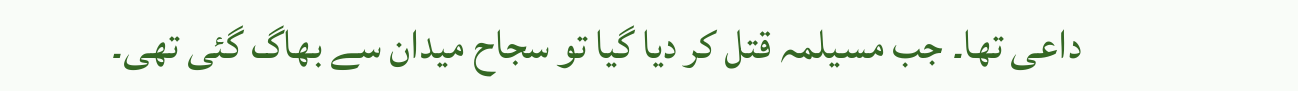داعی تھا۔ جب مسیلمہ قتل کر دیا گیا تو سجاح میدان سے بھاگ گئی تھی۔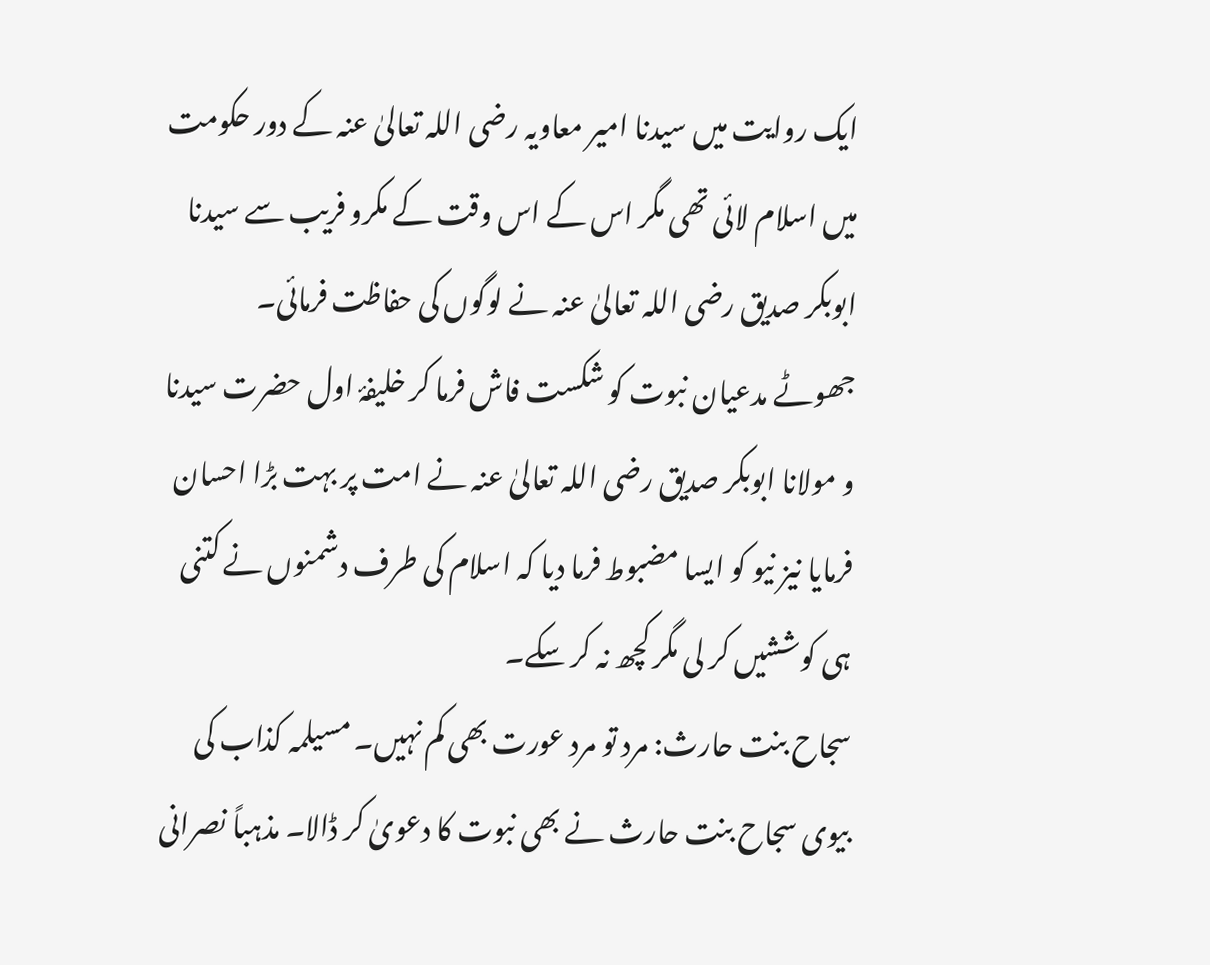ایک روایت میں سیدنا امیر معاویہ رضی اللہ تعالیٰ عنہ کے دور حکومت میں اسلام لائی تھی مگر اس کے اس وقت کے مکرو فریب سے سیدنا ابوبکر صدیق رضی اللہ تعالیٰ عنہ نے لوگوں کی حفاظت فرمائی۔
جھوٹے مدعیان نبوت کو شکست فاش فرما کر خلیفۂ اول حضرت سیدنا و مولانا ابوبکر صدیق رضی اللہ تعالیٰ عنہ نے امت پر بہت بڑا احسان فرمایا نیز نیو کو ایسا مضبوط فرما دیا کہ اسلام کی طرف دشمنوں نے کتنی ہی کوششیں کر لی مگر کچھ نہ کر سکے۔
سجاح بنت حارث: مرد تو مرد عورت بھی کم نہیں۔ مسیلمہ کذاب کی بیوی سجاح بنت حارث نے بھی نبوت کا دعویٰ کر ڈالا۔ مذہباً نصرانی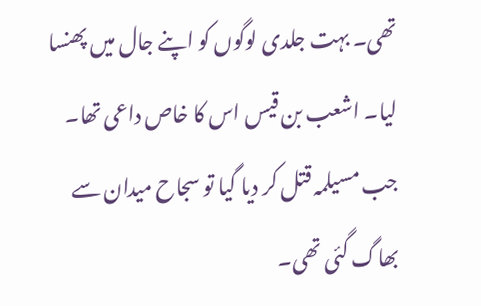تھی۔ بہت جلدی لوگوں کو اپنے جال میں پھنسا لیا۔ اشعب بن قیس اس کا خاص داعی تھا۔ جب مسیلمہ قتل کر دیا گیا تو سجاح میدان سے بھاگ گئی تھی۔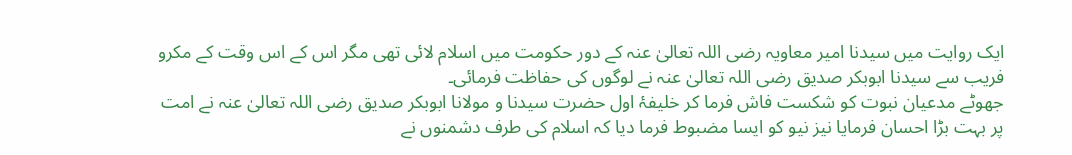ایک روایت میں سیدنا امیر معاویہ رضی اللہ تعالیٰ عنہ کے دور حکومت میں اسلام لائی تھی مگر اس کے اس وقت کے مکرو فریب سے سیدنا ابوبکر صدیق رضی اللہ تعالیٰ عنہ نے لوگوں کی حفاظت فرمائی۔
جھوٹے مدعیان نبوت کو شکست فاش فرما کر خلیفۂ اول حضرت سیدنا و مولانا ابوبکر صدیق رضی اللہ تعالیٰ عنہ نے امت پر بہت بڑا احسان فرمایا نیز نیو کو ایسا مضبوط فرما دیا کہ اسلام کی طرف دشمنوں نے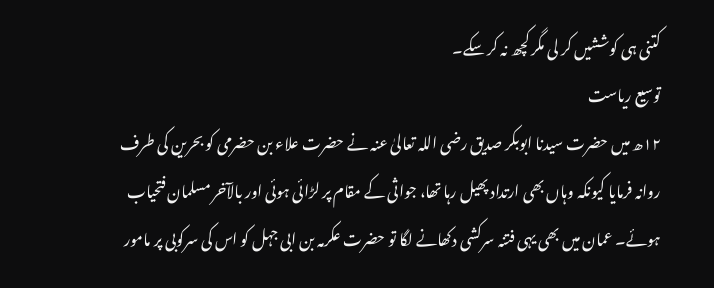کتنی ہی کوششیں کر لی مگر کچھ نہ کر سکے۔
توسیع ریاست
١٢ھ میں حضرت سیدنا ابوبکر صدیق رضی اللہ تعالیٰ عنہ نے حضرت علاء بن حضرمی کو بحرین کی طرف روانہ فرمایا کیونکہ وہاں بھی ارتداد پھیل رہا تھا، جواثی کے مقام پر لڑائی ہوئی اور بالآخر مسلمان فتحیاب ہوئے۔ عمان میں بھی یہی فتنہ سرکشی دکھانے لگا تو حضرت عکرمہ بن ابی جہل کو اس کی سرکوبی پر مامور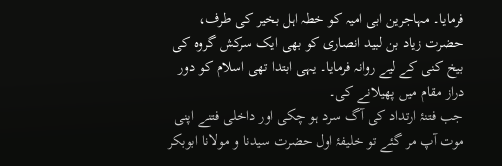فرمایا۔ مہاجرین ابی امیہ کو خطہ اہل بخیر کی طرف، حضرت زیاد بن لبید انصاری کو بھی ایک سرکش گروہ کی بیخ کنی کے لیے روانہ فرمایا۔ یہی ابتدا تھی اسلام کو دور دراز مقام میں پھیلانے کی۔
جب فتنۂ ارتداد کی آگ سرد ہو چکی اور داخلی فتنے اپنی موت آپ مر گئے تو خلیفۂ اول حضرت سیدنا و مولانا ابوبکر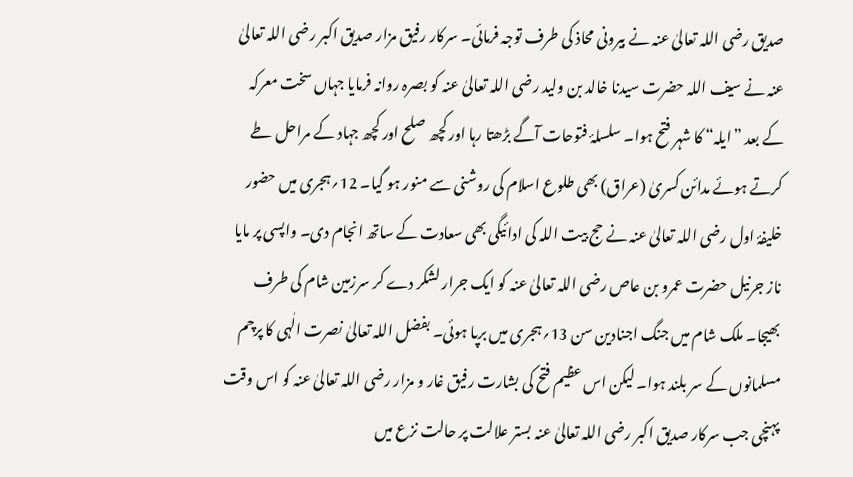صدیق رضی اللہ تعالیٰ عنہ نے بیرونی محاذ کی طرف توجہ فرمائی۔ سرکار رفیق مزار صدیق اکبر رضی اللہ تعالیٰ عنہ نے سیف اللہ حضرت سیدنا خالد بن ولید رضی اللہ تعالیٰ عنہ کو بصرہ روانہ فرمایا جہاں سخت معرکہ کے بعد ”ایلہ“ کا شہر فتح ہوا۔ سلسلۂ فتوحات آگے بڑھتا رہا اور کچھ صلح اور کچھ جہاد کے مراحل طے کرتے ہوئے مدائن کسریٰ (عراق) بھی طلوع اسلام کی روشنی سے منور ہو گیا۔ 12؍ہجری میں حضور خلیفۂ اول رضی اللہ تعالیٰ عنہ نے حج بیت اللہ کی ادائیگی بھی سعادت کے ساتھ انجام دی۔ واپسی پر مایا ناز جرنیل حضرت عمرو بن عاص رضی اللہ تعالیٰ عنہ کو ایک جرار لشکر دے کر سرزمین شام کی طرف بھیجا۔ ملک شام میں جنگ اجنادین سن 13؍ہجری میں برپا ہوئی۔ بفضل اللہ تعالیٰ نصرت الٰہی کا پرچم مسلمانوں کے سر بلند ہوا۔ لیکن اس عظیم فتح کی بشارت رفیق غار و مزار رضی اللہ تعالیٰ عنہ کو اس وقت پہنچی جب سرکار صدیق اکبر رضی اللہ تعالیٰ عنہ بستر علالت پر حالت نزع میں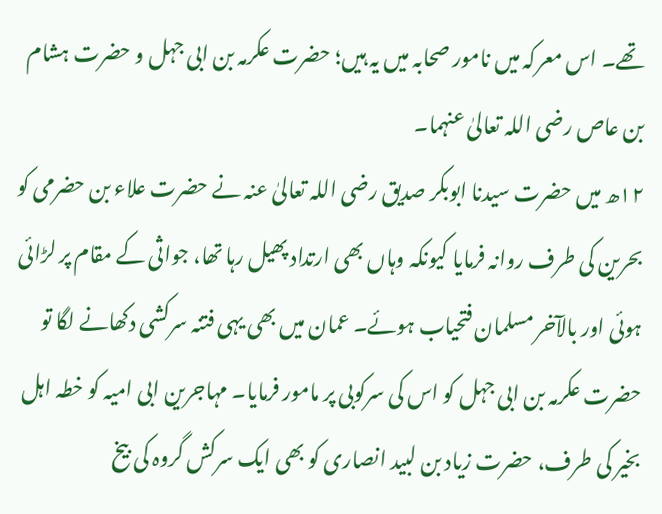تھے۔ اس معرکہ میں نامور صحابہ میں یہ ہیں؛ حضرت عکرمہ بن ابی جہل و حضرت ہشام بن عاص رضی اللہ تعالیٰ عنہما۔
١٢ھ میں حضرت سیدنا ابوبکر صدیق رضی اللہ تعالیٰ عنہ نے حضرت علاء بن حضرمی کو بحرین کی طرف روانہ فرمایا کیونکہ وہاں بھی ارتداد پھیل رہا تھا، جواثی کے مقام پر لڑائی ہوئی اور بالآخر مسلمان فتحیاب ہوئے۔ عمان میں بھی یہی فتنہ سرکشی دکھانے لگا تو حضرت عکرمہ بن ابی جہل کو اس کی سرکوبی پر مامور فرمایا۔ مہاجرین ابی امیہ کو خطہ اہل بخیر کی طرف، حضرت زیاد بن لبید انصاری کو بھی ایک سرکش گروہ کی بیخ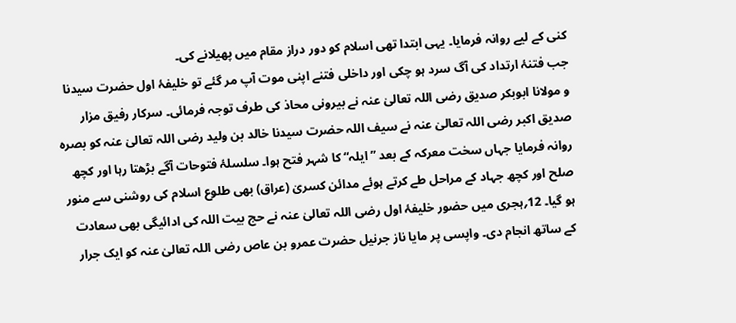کنی کے لیے روانہ فرمایا۔ یہی ابتدا تھی اسلام کو دور دراز مقام میں پھیلانے کی۔
جب فتنۂ ارتداد کی آگ سرد ہو چکی اور داخلی فتنے اپنی موت آپ مر گئے تو خلیفۂ اول حضرت سیدنا و مولانا ابوبکر صدیق رضی اللہ تعالیٰ عنہ نے بیرونی محاذ کی طرف توجہ فرمائی۔ سرکار رفیق مزار صدیق اکبر رضی اللہ تعالیٰ عنہ نے سیف اللہ حضرت سیدنا خالد بن ولید رضی اللہ تعالیٰ عنہ کو بصرہ روانہ فرمایا جہاں سخت معرکہ کے بعد ”ایلہ“ کا شہر فتح ہوا۔ سلسلۂ فتوحات آگے بڑھتا رہا اور کچھ صلح اور کچھ جہاد کے مراحل طے کرتے ہوئے مدائن کسریٰ (عراق) بھی طلوع اسلام کی روشنی سے منور ہو گیا۔ 12؍ہجری میں حضور خلیفۂ اول رضی اللہ تعالیٰ عنہ نے حج بیت اللہ کی ادائیگی بھی سعادت کے ساتھ انجام دی۔ واپسی پر مایا ناز جرنیل حضرت عمرو بن عاص رضی اللہ تعالیٰ عنہ کو ایک جرار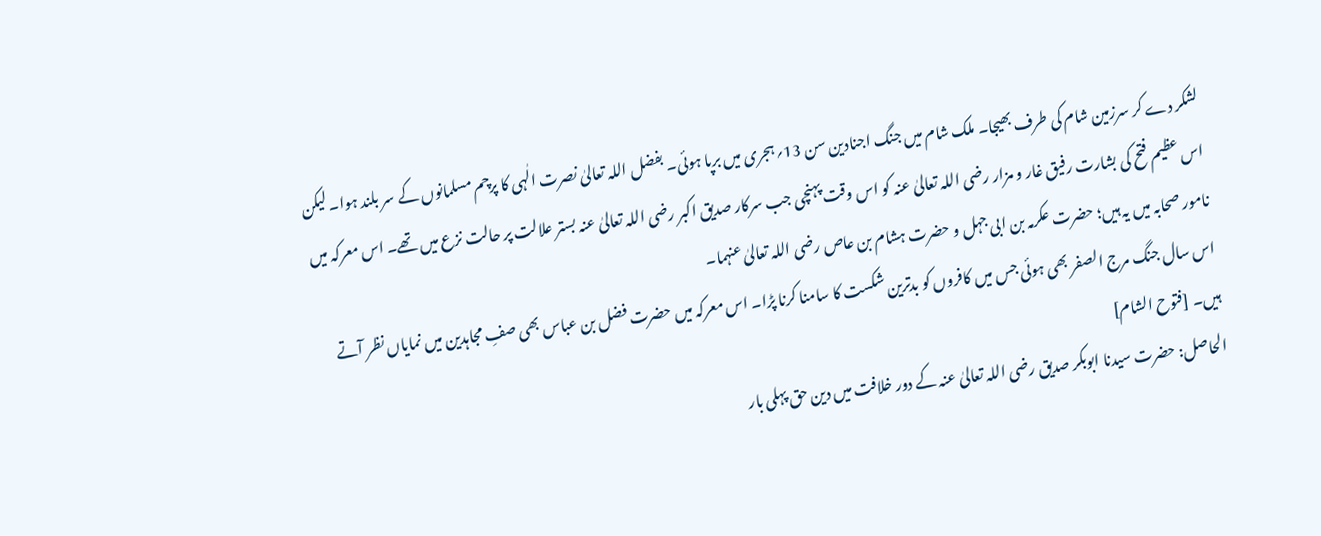لشکر دے کر سرزمین شام کی طرف بھیجا۔ ملک شام میں جنگ اجنادین سن 13؍ہجری میں برپا ہوئی۔ بفضل اللہ تعالیٰ نصرت الٰہی کا پرچم مسلمانوں کے سر بلند ہوا۔ لیکن اس عظیم فتح کی بشارت رفیق غار و مزار رضی اللہ تعالیٰ عنہ کو اس وقت پہنچی جب سرکار صدیق اکبر رضی اللہ تعالیٰ عنہ بستر علالت پر حالت نزع میں تھے۔ اس معرکہ میں نامور صحابہ میں یہ ہیں؛ حضرت عکرمہ بن ابی جہل و حضرت ہشام بن عاص رضی اللہ تعالیٰ عنہما۔
اس سال جنگ مرج الصفر بھی ہوئی جس میں کافروں کو بدترین شکست کا سامنا کرنا پڑا۔ اس معرکہ میں حضرت فضل بن عباس بھی صفِ مجاہدین میں نمایاں نظر آتے ہیں۔ [فتوح الشام]
الحاصل: حضرت سیدنا ابوبکر صدیق رضی اللہ تعالیٰ عنہ کے دور خلافت میں دین حق پہلی بار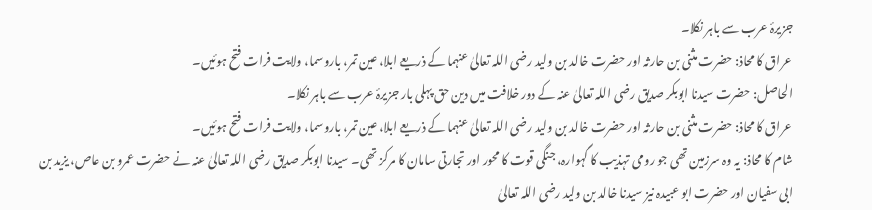جزیرۂ عرب سے باہر نکلا۔
عراق کا محاذ: حضرت مثنی بن حارثہ اور حضرت خالد بن ولید رضی اللہ تعالیٰ عنہما کے ذریعے ابلا، عین تمر، باروسما، ولایت فرات فتح ہوئیں۔
الحاصل: حضرت سیدنا ابوبکر صدیق رضی اللہ تعالیٰ عنہ کے دور خلافت میں دین حق پہلی بار جزیرۂ عرب سے باہر نکلا۔
عراق کا محاذ: حضرت مثنی بن حارثہ اور حضرت خالد بن ولید رضی اللہ تعالیٰ عنہما کے ذریعے ابلا، عین تمر، باروسما، ولایت فرات فتح ہوئیں۔
شام کا محاذ: یہ وہ سرزمین تھی جو رومی تہذیب کا گہوارہ، جنگی قوت کا محور اور تجارتی سامان کا مرکز تھی۔ سیدنا ابوبکر صدیق رضی اللہ تعالیٰ عنہ نے حضرت عمرو بن عاص، یزید بن ابی سفیان اور حضرت ابو عبیدہ نیز سیدنا خالد بن ولید رضی اللہ تعالیٰ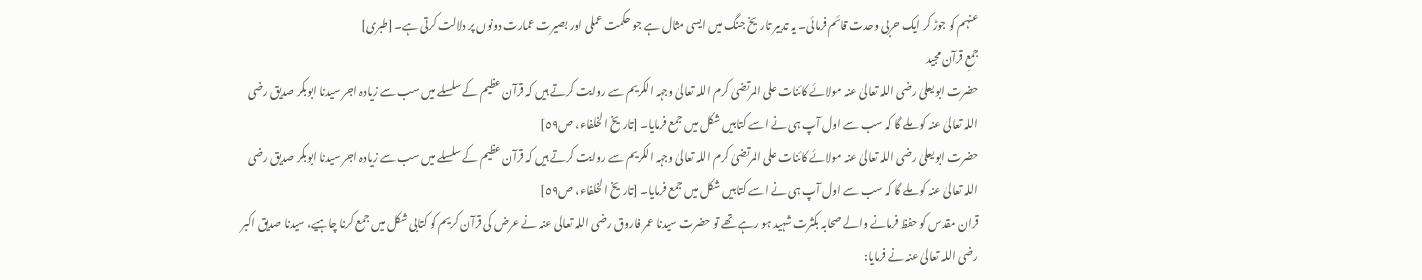عنہم کو جوڑ کر ایک حربی وحدت قائم فرمائی۔ یہ تدبیر تاریخ جنگ میں ایسی مثال ہے جو حکمت عملی اور بصیرت عمارت دونوں پر دلالت کرتی ہے۔ [طبری]
جمعِ قرآن مجید
حضرت ابو یعلیٰ رضی اللہ تعالیٰ عنہ مولائے کائنات علی المرتضیٰ کرم اللہ تعالیٰ وجہہ الکریم سے روایت کرتے ہیں کہ قرآن عظیم کے سلسلے میں سب سے زیادہ اجر سیدنا ابوبکر صدیق رضی اللہ تعالیٰ عنہ کو ملے گا کہ سب سے اول آپ ہی نے اسے کتابیں شکل میں جمع فرمایا۔ [تاریخ الخلفاء، ص٥٩]
حضرت ابو یعلیٰ رضی اللہ تعالیٰ عنہ مولائے کائنات علی المرتضیٰ کرم اللہ تعالیٰ وجہہ الکریم سے روایت کرتے ہیں کہ قرآن عظیم کے سلسلے میں سب سے زیادہ اجر سیدنا ابوبکر صدیق رضی اللہ تعالیٰ عنہ کو ملے گا کہ سب سے اول آپ ہی نے اسے کتابیں شکل میں جمع فرمایا۔ [تاریخ الخلفاء، ص٥٩]
قران مقدس کو حفظ فرمانے والے صحابہ بکثرت شہید ہو رہے تھے تو حضرت سیدنا عمر فاروق رضی اللہ تعالی عنہ نے عرض کی قرآن کریم کو کتابی شکل میں جمع کرنا چاہیے، سیدنا صدیق اکبر رضی اللہ تعالیٰ عنہ نے فرمایا: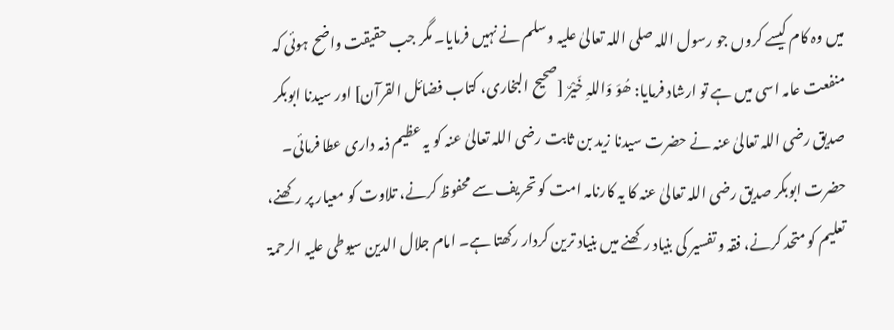میں وہ کام کیسے کروں جو رسول اللہ صلی اللہ تعالیٰ علیہ وسلم نے نہیں فرمایا۔ مگر جب حقیقت واضح ہوئی کہ منفعت عامہ اسی میں ہے تو ارشاد فرمایا: ھُوَ وَاللہِ خَیْرٌ [صحیح البخاری، کتاب فضائل القرآن] اور سیدنا ابوبکر صدیق رضی اللہ تعالیٰ عنہ نے حضرت سیدنا زید بن ثابت رضی اللہ تعالیٰ عنہ کو یہ عظیم ذمہ داری عطا فرمائی۔ حضرت ابوبکر صدیق رضی اللہ تعالیٰ عنہ کا یہ کارنامہ امت کو تحریف سے محفوظ کرنے، تلاوت کو معیار پر رکھنے، تعلیم کو متحد کرنے، فقہ و تفسیر کی بنیاد رکھنے میں بنیاد ترین کردار رکھتا ہے۔ امام جلال الدین سیوطی علیہ الرحمۃ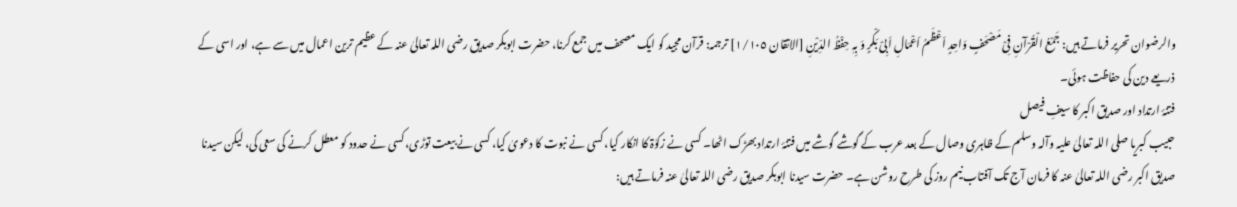والرضوان تحریر فرماتے ہیں: جَمْعُ الْقُرْآنِ فِیْ مَصْحَفٍ وَاحِدٍ اَعْظَمُ اَعْمَالِ اَبِیْ بَکْرٍ وَ بِہٖ حِفْظُ الدِّیْنِ [الاتقان ١/١٠٥] ترجمہ: قرآن مجید کو ایک مصحف میں جمع کرنا، حضرت ابوبکر صدیق رضی اللہ تعالیٰ عنہ کے عظیم ترین اعمال میں سے ہے، اور اسی کے ذریعے دین کی حفاظت ہوئی۔
فتنۂ ارتداد اور صدیق اکبر کا سیفِ فیصل
حبیب کبریا صلی اللہ تعالیٰ علیہ وآلہ وسلم کے ظاہری وصال کے بعد عرب کے گوشے گوشے میں فتنۂ ارتداد بھڑک اٹھا۔ کسی نے زکوٰۃ کا انکار کیا، کسی نے نبوت کا دعویٰ کیا، کسی نے بیعت توڑی، کسی نے حدود کو معطل کرنے کی سعی کی، لیکن سیدنا صدیق اکبر رضی اللہ تعالیٰ عنہ کا فرمان آج تک آفتاب نیم روز کی طرح روشن ہے۔ حضرت سیدنا ابوبکر صدیق رضی اللہ تعالیٰ عنہ فرماتے ہیں: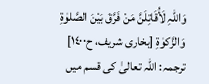وَاللہِ لَأُقَاتِلَنَّ مَنْ فَرَّقَ بَيْنَ الصَّلوٰةِ وَالزَّكوٰۃِ [بخاری شریف، ح١٤٠٠] ترجمہ: اللہ تعالیٰ کی قسم میں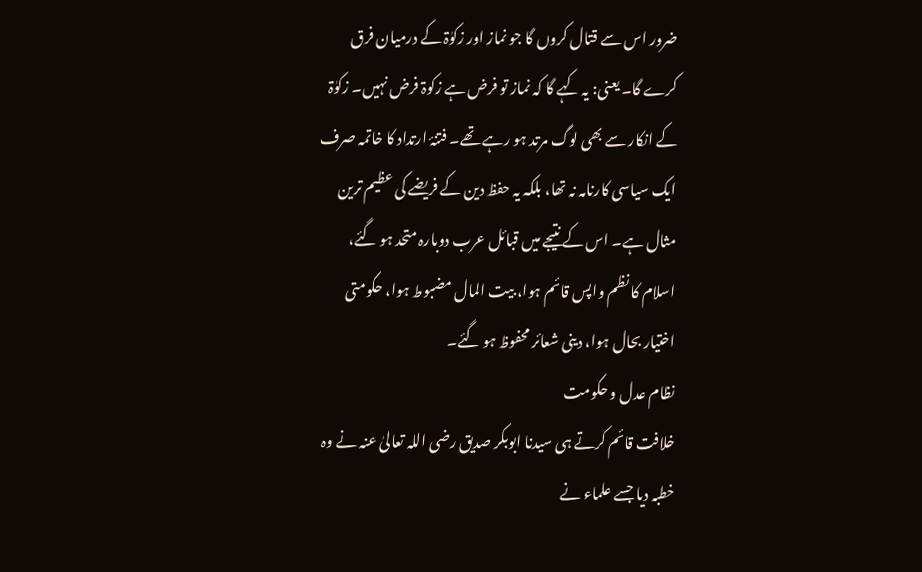ضرور اس سے قتال کروں گا جو نماز اور زکوٰۃ کے درمیان فرق کرے گا۔ یعنی: یہ کہے گا کہ نماز تو فرض ہے زکوۃ فرض نہیں۔ زکوٰۃ کے انکار سے بھی لوگ مرتد ہو رہے تھے۔ فتنۂ ارتداد کا خاتمہ صرف ایک سیاسی کارنامہ نہ تھا، بلکہ یہ حفظ دین کے فریضے کی عظیم ترین مثال ہے۔ اس کے نتیجے میں قبائل عرب دوبارہ متحد ہو گئے، اسلام کا نظم واپس قائم ہوا، بیت المال مضبوط ہوا، حکومتی اختیار بحال ہوا، دینی شعائر محفوظ ہو گئے۔
نظام عدل و حکومت
خلافت قائم کرتے ہی سیدنا ابوبکر صدیق رضی اللہ تعالیٰ عنہ نے وہ خطبہ دیا جسے علماء نے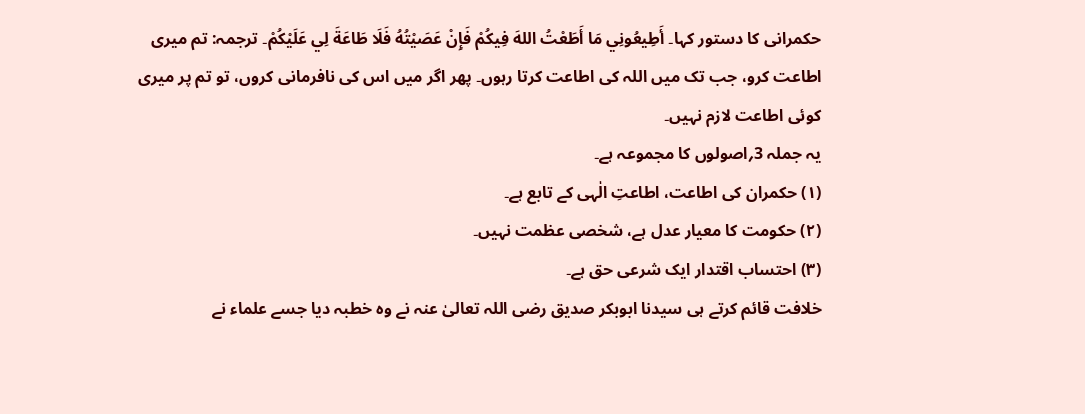حکمرانی کا دستور کہا۔ أَطِيعُونِي مَا أَطَعْتُ اللهَ فِيكُمْ فَإِنْ عَصَيْتُهُ فَلَا طَاعَةَ لِي عَلَيْكُمْ۔ ترجمہ: تم میری اطاعت کرو، جب تک میں اللہ کی اطاعت کرتا رہوں۔ پھر اگر میں اس کی نافرمانی کروں، تو تم پر میری کوئی اطاعت لازم نہیں۔
یہ جملہ 3؍اصولوں کا مجموعہ ہے۔
(١) حکمران کی اطاعت، اطاعتِ الٰہی کے تابع ہے۔
(٢) حکومت کا معیار عدل ہے، شخصی عظمت نہیں۔
(٣) احتساب اقتدار ایک شرعی حق ہے۔
خلافت قائم کرتے ہی سیدنا ابوبکر صدیق رضی اللہ تعالیٰ عنہ نے وہ خطبہ دیا جسے علماء نے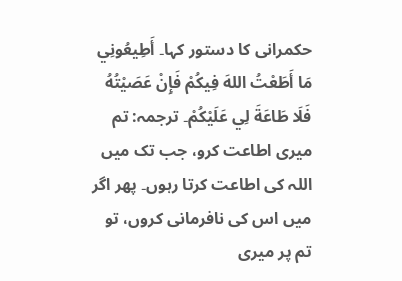حکمرانی کا دستور کہا۔ أَطِيعُونِي مَا أَطَعْتُ اللهَ فِيكُمْ فَإِنْ عَصَيْتُهُ فَلَا طَاعَةَ لِي عَلَيْكُمْ۔ ترجمہ: تم میری اطاعت کرو، جب تک میں اللہ کی اطاعت کرتا رہوں۔ پھر اگر میں اس کی نافرمانی کروں، تو تم پر میری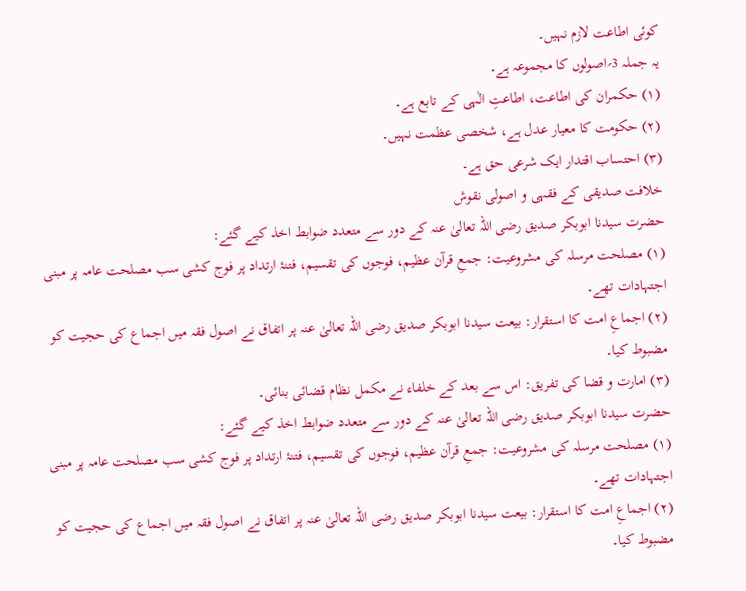کوئی اطاعت لازم نہیں۔
یہ جملہ 3؍اصولوں کا مجموعہ ہے۔
(١) حکمران کی اطاعت، اطاعتِ الٰہی کے تابع ہے۔
(٢) حکومت کا معیار عدل ہے، شخصی عظمت نہیں۔
(٣) احتساب اقتدار ایک شرعی حق ہے۔
خلافت صدیقی کے فقہی و اصولی نقوش
حضرت سیدنا ابوبکر صدیق رضی اللہ تعالیٰ عنہ کے دور سے متعدد ضوابط اخذ کیے گئے:
(١) مصلحت مرسلہ کی مشروعیت: جمعِ قرآن عظیم، فوجوں کی تقسیم، فتنۂ ارتداد پر فوج کشی سب مصلحت عامہ پر مبنی اجتہادات تھے۔
(٢) اجماعِ امت کا استقرار: بیعت سیدنا ابوبکر صدیق رضی اللہ تعالیٰ عنہ پر اتفاق نے اصول فقہ میں اجماع کی حجیت کو مضبوط کیا۔
(٣) امارت و قضا کی تفریق: اس سے بعد کے خلفاء نے مکمل نظام قضائی بنائی۔
حضرت سیدنا ابوبکر صدیق رضی اللہ تعالیٰ عنہ کے دور سے متعدد ضوابط اخذ کیے گئے:
(١) مصلحت مرسلہ کی مشروعیت: جمعِ قرآن عظیم، فوجوں کی تقسیم، فتنۂ ارتداد پر فوج کشی سب مصلحت عامہ پر مبنی اجتہادات تھے۔
(٢) اجماعِ امت کا استقرار: بیعت سیدنا ابوبکر صدیق رضی اللہ تعالیٰ عنہ پر اتفاق نے اصول فقہ میں اجماع کی حجیت کو مضبوط کیا۔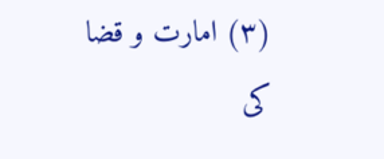(٣) امارت و قضا کی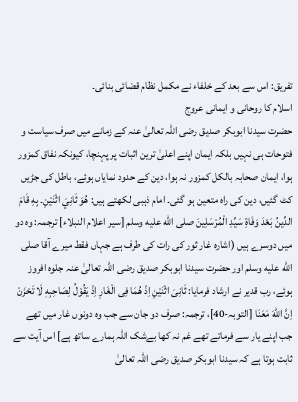تفریق: اس سے بعد کے خلفاء نے مکمل نظام قضائی بنائی۔
اسلام کا روحانی و ایمانی عروج
حضرت سیدنا ابوبکر صدیق رضی اللہ تعالیٰ عنہ کے زمانے میں صرف سیاست و فتوحات ہی نہیں بلکہ ایمان اپنے اعلیٰ ترین اثبات پر پہنچا، کیونکہ نفاق کمزور ہوا، ایمان صحابہ بالکل کمزور نہ ہوا، دین کے حدود نمایاں ہوئے، باطل کی جڑیں کٹ گئیں، دین کی راہ متعین ہو گئی۔ امام ذہبی لکھتے ہیں: هُوَ ثَانِيَ اثْنَيْنِ۔ بِهِ قَامَ الدِّينُ بَعْدَ وَفَاةِ سَيِّدِ الْمُرْسَلِينَ صلى الله عليه وسلم [سیر اعلام النبلاء] ترجمہ: وہ دو میں دوسرے ہیں (اشارہ غار ثور کی رات کی طرف ہے جہاں فقط میرے آقا صلى الله عليه وسلم اور حضرت سیدنا ابوبکر صدیق رضی اللہ تعالیٰ عنہ جلوہ افروز ہوئے، رب قدیر نے ارشاد فرمایا: ثَانِیَ اثْنَیْنِ اِذْ هُمَا فِی الْغَارِ اِذْ یَقُوْلُ لِصَاحِبِهٖ لَا تَحْزَنْ اِنَّ اللّٰهَ مَعَنَا [التوبہ-40]، ترجمہ: صرف دو جان سے جب وہ دونوں غار میں تھے جب اپنے یار سے فرماتے تھے غم نہ کھا بےشک اللہ ہمارے ساتھ ہے] اس آیت سے ثابت ہوتا ہے کہ سیدنا ابوبکر صدیق رضی اللہ تعالیٰ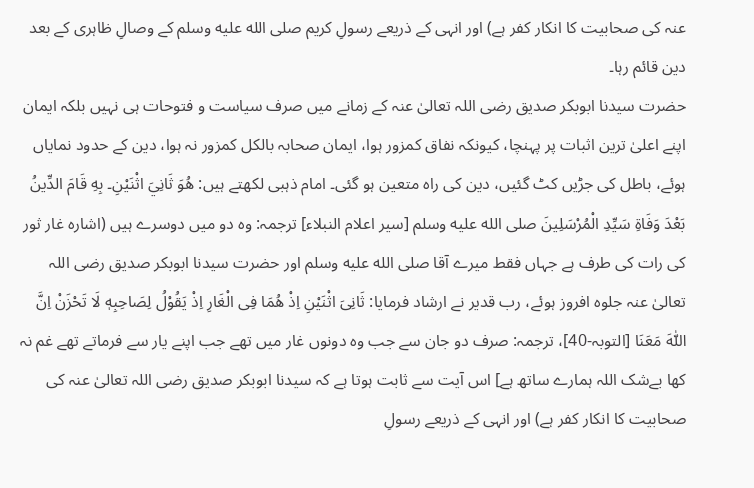عنہ کی صحابیت کا انکار کفر ہے) اور انہی کے ذریعے رسولِ کریم صلى الله عليه وسلم کے وصالِ ظاہری کے بعد دین قائم رہا۔
حضرت سیدنا ابوبکر صدیق رضی اللہ تعالیٰ عنہ کے زمانے میں صرف سیاست و فتوحات ہی نہیں بلکہ ایمان اپنے اعلیٰ ترین اثبات پر پہنچا، کیونکہ نفاق کمزور ہوا، ایمان صحابہ بالکل کمزور نہ ہوا، دین کے حدود نمایاں ہوئے، باطل کی جڑیں کٹ گئیں، دین کی راہ متعین ہو گئی۔ امام ذہبی لکھتے ہیں: هُوَ ثَانِيَ اثْنَيْنِ۔ بِهِ قَامَ الدِّينُ بَعْدَ وَفَاةِ سَيِّدِ الْمُرْسَلِينَ صلى الله عليه وسلم [سیر اعلام النبلاء] ترجمہ: وہ دو میں دوسرے ہیں (اشارہ غار ثور کی رات کی طرف ہے جہاں فقط میرے آقا صلى الله عليه وسلم اور حضرت سیدنا ابوبکر صدیق رضی اللہ تعالیٰ عنہ جلوہ افروز ہوئے، رب قدیر نے ارشاد فرمایا: ثَانِیَ اثْنَیْنِ اِذْ هُمَا فِی الْغَارِ اِذْ یَقُوْلُ لِصَاحِبِهٖ لَا تَحْزَنْ اِنَّ اللّٰهَ مَعَنَا [التوبہ-40]، ترجمہ: صرف دو جان سے جب وہ دونوں غار میں تھے جب اپنے یار سے فرماتے تھے غم نہ کھا بےشک اللہ ہمارے ساتھ ہے] اس آیت سے ثابت ہوتا ہے کہ سیدنا ابوبکر صدیق رضی اللہ تعالیٰ عنہ کی صحابیت کا انکار کفر ہے) اور انہی کے ذریعے رسولِ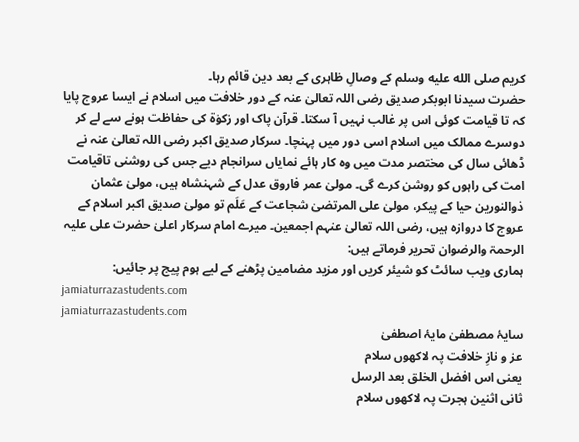کریم صلى الله عليه وسلم کے وصالِ ظاہری کے بعد دین قائم رہا۔
حضرت سیدنا ابوبکر صدیق رضی اللہ تعالیٰ عنہ کے دور خلافت میں اسلام نے ایسا عروج پایا کہ تا قیامت کوئی اس پر غالب نہیں آ سکتا۔ قرآن پاک اور زکوٰۃ کی حفاظت ہونے سے لے کر دوسرے ممالک میں اسلام اسی دور میں پہنچا۔ سرکار صدیق اکبر رضی اللہ تعالیٰ عنہ نے ڈھائی سال کی مختصر مدت میں وہ کار ہائے نمایاں سرانجام دیے جس کی روشنی تاقیامت امت کی راہوں کو روشن کرے گی۔ مولیٰ عمر فاروق عدل کے شہنشاہ ہیں، مولیٰ عثمان ذوالنورین حیا کے پیکر، مولیٰ علی المرتضیٰ شجاعت کے عَلَم تو مولیٰ صدیق اکبر اسلام کے عروج کا دروازہ ہیں، رضی اللہ تعالیٰ عنہم اجمعین۔ میرے امام سرکار اعلیٰ حضرت علی علیہ الرحمۃ والرضوان تحریر فرماتے ہیں:
ہماری ویب سائٹ کو شیئر کریں اور مزید مضامین پڑھنے کے لیے ہوم پیج پر جائیں:
jamiaturrazastudents.com
jamiaturrazastudents.com
سایۂ مصطفیٰ مایۂ اصطفیٰ
عز و نازِ خلافت پہ لاکھوں سلام
یعنی اس افضل الخلق بعد الرسل
ثانی اثنین ہجرت پہ لاکھوں سلام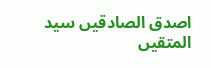اصدق الصادقیں سید المتقیں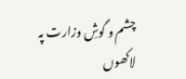چشم و گوشِ وزارت پہ لاکھوں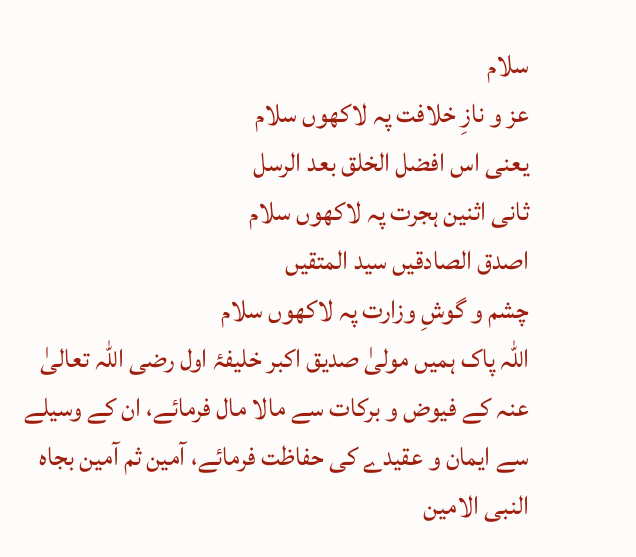سلام
عز و نازِ خلافت پہ لاکھوں سلام
یعنی اس افضل الخلق بعد الرسل
ثانی اثنین ہجرت پہ لاکھوں سلام
اصدق الصادقیں سید المتقیں
چشم و گوشِ وزارت پہ لاکھوں سلام
اللہ پاک ہمیں مولیٰ صدیق اکبر خلیفۂ اول رضی اللہ تعالیٰ عنہ کے فیوض و برکات سے مالا مال فرمائے، ان کے وسیلے سے ایمان و عقیدے کی حفاظت فرمائے، آمین ثم آمین بجاہ النبی الامین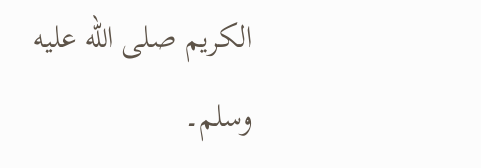الکریم صلى الله عليه وسلم۔